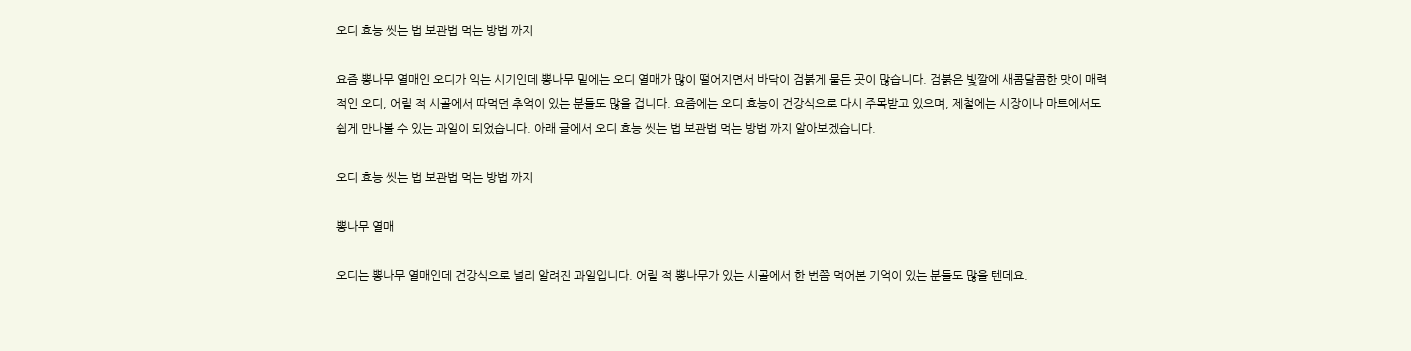오디 효능 씻는 법 보관법 먹는 방법 까지

요즘 뽕나무 열매인 오디가 익는 시기인데 뽕나무 밑에는 오디 열매가 많이 떨어지면서 바닥이 검붉게 물든 곳이 많습니다. 검붉은 빛깔에 새콤달콤한 맛이 매력적인 오디, 어릴 적 시골에서 따먹던 추억이 있는 분들도 많을 겁니다. 요즘에는 오디 효능이 건강식으로 다시 주목받고 있으며, 제철에는 시장이나 마트에서도 쉽게 만나볼 수 있는 과일이 되었습니다. 아래 글에서 오디 효능 씻는 법 보관법 먹는 방법 까지 알아보겠습니다.

오디 효능 씻는 법 보관법 먹는 방법 까지

뽕나무 열매

오디는 뽕나무 열매인데 건강식으로 널리 알려진 과일입니다. 어릴 적 뽕나무가 있는 시골에서 한 번쯤 먹어본 기억이 있는 분들도 많을 텐데요.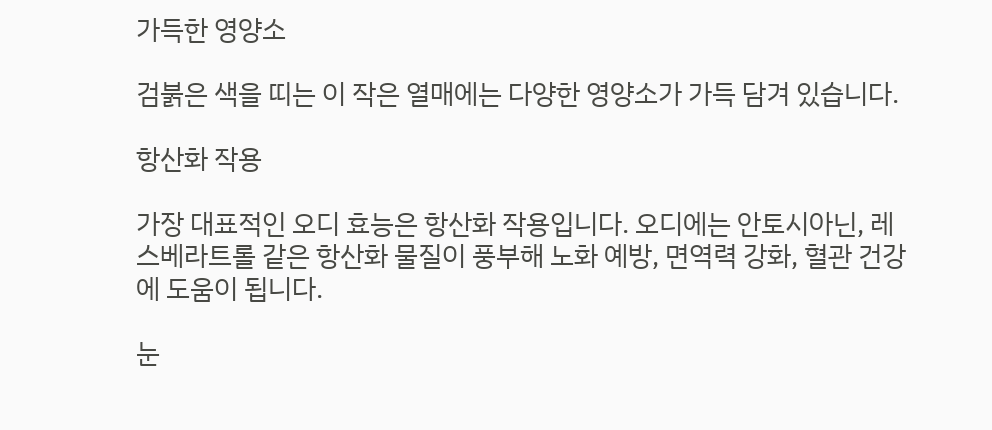가득한 영양소

검붉은 색을 띠는 이 작은 열매에는 다양한 영양소가 가득 담겨 있습니다.

항산화 작용

가장 대표적인 오디 효능은 항산화 작용입니다. 오디에는 안토시아닌, 레스베라트롤 같은 항산화 물질이 풍부해 노화 예방, 면역력 강화, 혈관 건강에 도움이 됩니다.

눈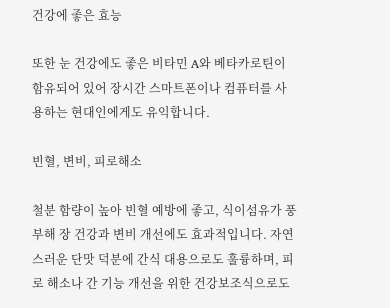건강에 좋은 효능

또한 눈 건강에도 좋은 비타민 A와 베타카로틴이 함유되어 있어 장시간 스마트폰이나 컴퓨터를 사용하는 현대인에게도 유익합니다.

빈혈, 변비, 피로해소

철분 함량이 높아 빈혈 예방에 좋고, 식이섬유가 풍부해 장 건강과 변비 개선에도 효과적입니다. 자연스러운 단맛 덕분에 간식 대용으로도 훌륭하며, 피로 해소나 간 기능 개선을 위한 건강보조식으로도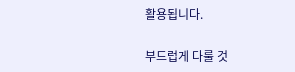활용됩니다.

부드럽게 다룰 것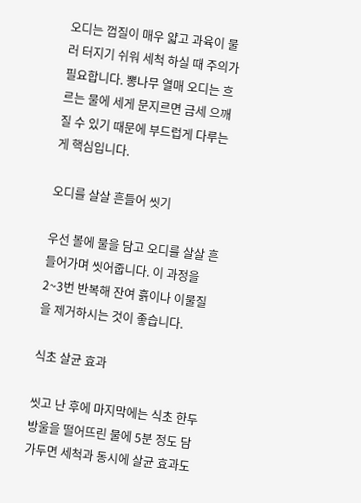오디는 껍질이 매우 얇고 과육이 물러 터지기 쉬워 세척 하실 때 주의가 필요합니다. 뽕나무 열매 오디는 흐르는 물에 세게 문지르면 금세 으깨질 수 있기 때문에 부드럽게 다루는 게 핵심입니다.

오디를 살살 흔들어 씻기

우선 볼에 물을 담고 오디를 살살 흔들어가며 씻어줍니다. 이 과정을 2~3번 반복해 잔여 흙이나 이물질을 제거하시는 것이 좋습니다.

식초 살균 효과

씻고 난 후에 마지막에는 식초 한두 방울을 떨어뜨린 물에 5분 정도 담가두면 세척과 동시에 살균 효과도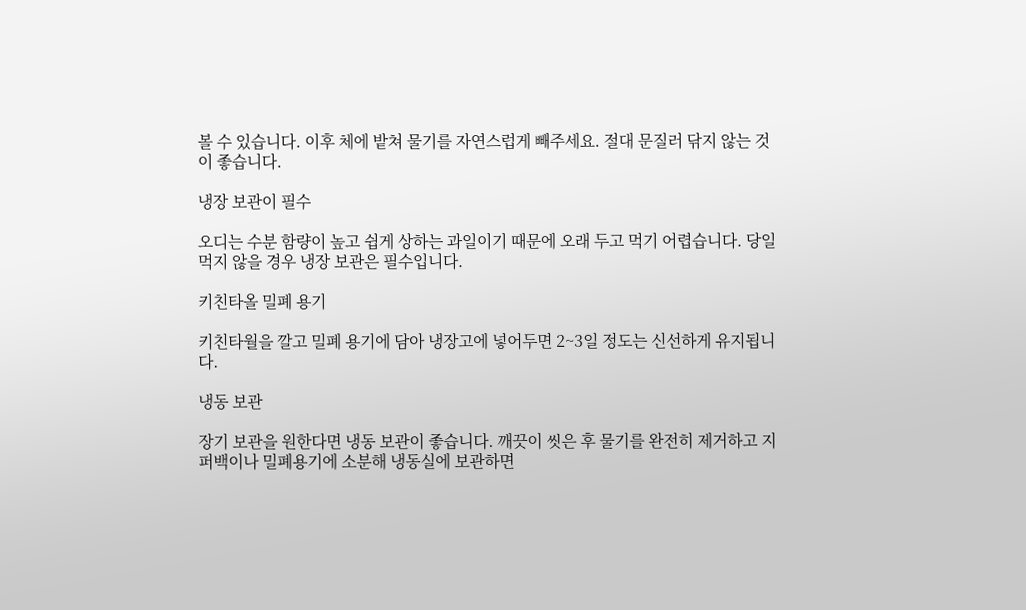볼 수 있습니다. 이후 체에 밭쳐 물기를 자연스럽게 빼주세요. 절대 문질러 닦지 않는 것이 좋습니다.

냉장 보관이 필수

오디는 수분 함량이 높고 쉽게 상하는 과일이기 때문에 오래 두고 먹기 어렵습니다. 당일 먹지 않을 경우 냉장 보관은 필수입니다.

키친타올 밀폐 용기

키친타월을 깔고 밀폐 용기에 담아 냉장고에 넣어두면 2~3일 정도는 신선하게 유지됩니다.

냉동 보관

장기 보관을 원한다면 냉동 보관이 좋습니다. 깨끗이 씻은 후 물기를 완전히 제거하고 지퍼백이나 밀폐용기에 소분해 냉동실에 보관하면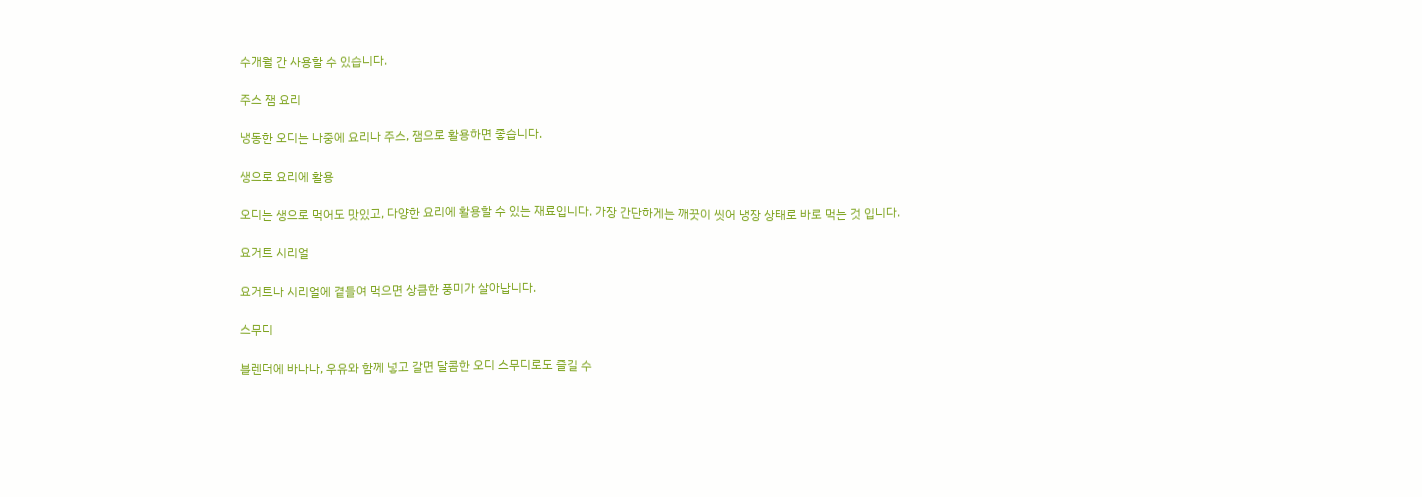수개월 간 사용할 수 있습니다.

주스 잼 요리

냉동한 오디는 나중에 요리나 주스, 잼으로 활용하면 좋습니다.

생으로 요리에 활용

오디는 생으로 먹어도 맛있고, 다양한 요리에 활용할 수 있는 재료입니다. 가장 간단하게는 깨끗이 씻어 냉장 상태로 바로 먹는 것 입니다.

요거트 시리얼

요거트나 시리얼에 곁들여 먹으면 상큼한 풍미가 살아납니다.

스무디

블렌더에 바나나, 우유와 함께 넣고 갈면 달콤한 오디 스무디로도 즐길 수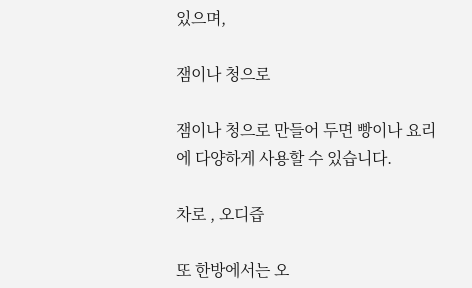있으며,

잼이나 청으로

잼이나 청으로 만들어 두면 빵이나 요리에 다양하게 사용할 수 있습니다.

차로 , 오디즙

또 한방에서는 오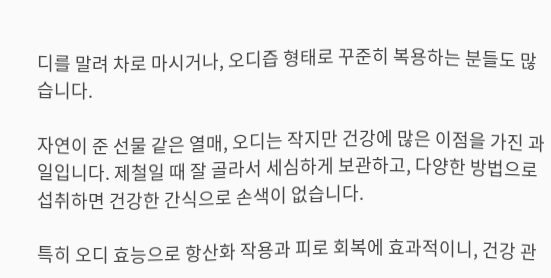디를 말려 차로 마시거나, 오디즙 형태로 꾸준히 복용하는 분들도 많습니다.

자연이 준 선물 같은 열매, 오디는 작지만 건강에 많은 이점을 가진 과일입니다. 제철일 때 잘 골라서 세심하게 보관하고, 다양한 방법으로 섭취하면 건강한 간식으로 손색이 없습니다.

특히 오디 효능으로 항산화 작용과 피로 회복에 효과적이니, 건강 관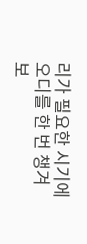리가 필요한 시기에 오디를 한 번 챙겨보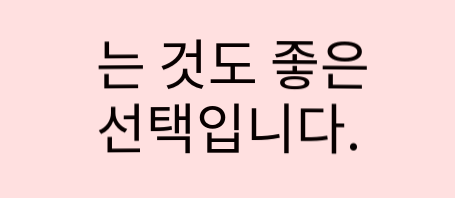는 것도 좋은 선택입니다.